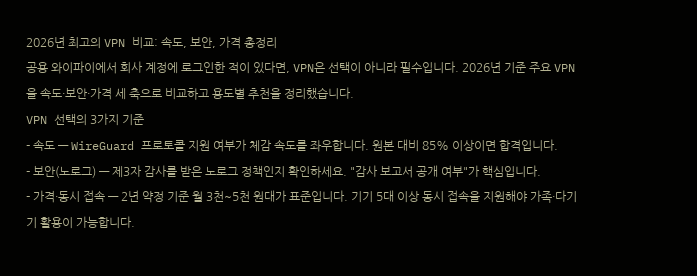2026년 최고의 VPN 비교: 속도, 보안, 가격 총정리
공용 와이파이에서 회사 계정에 로그인한 적이 있다면, VPN은 선택이 아니라 필수입니다. 2026년 기준 주요 VPN을 속도·보안·가격 세 축으로 비교하고 용도별 추천을 정리했습니다.
VPN 선택의 3가지 기준
- 속도 — WireGuard 프로토콜 지원 여부가 체감 속도를 좌우합니다. 원본 대비 85% 이상이면 합격입니다.
- 보안(노로그) — 제3자 감사를 받은 노로그 정책인지 확인하세요. "감사 보고서 공개 여부"가 핵심입니다.
- 가격·동시 접속 — 2년 약정 기준 월 3천~5천 원대가 표준입니다. 기기 5대 이상 동시 접속을 지원해야 가족·다기기 활용이 가능합니다.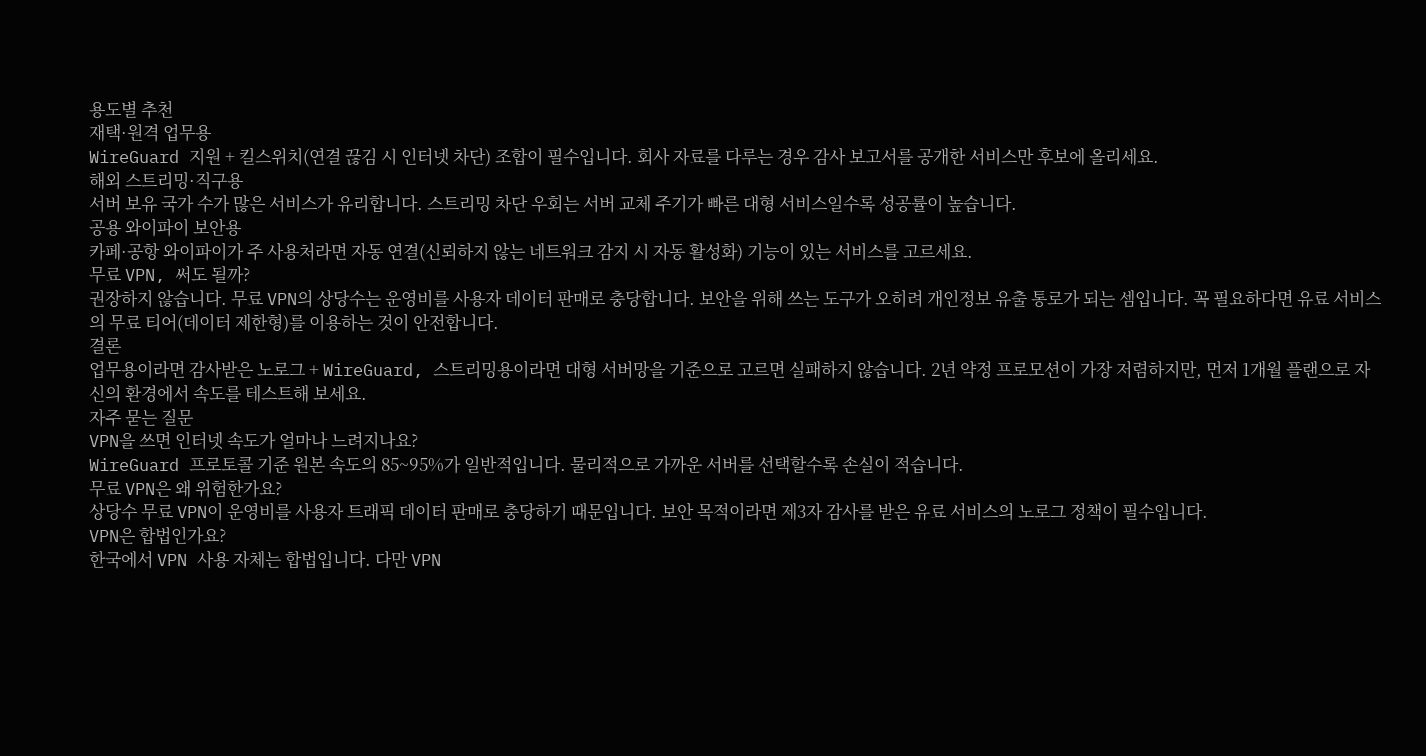용도별 추천
재택·원격 업무용
WireGuard 지원 + 킬스위치(연결 끊김 시 인터넷 차단) 조합이 필수입니다. 회사 자료를 다루는 경우 감사 보고서를 공개한 서비스만 후보에 올리세요.
해외 스트리밍·직구용
서버 보유 국가 수가 많은 서비스가 유리합니다. 스트리밍 차단 우회는 서버 교체 주기가 빠른 대형 서비스일수록 성공률이 높습니다.
공용 와이파이 보안용
카페·공항 와이파이가 주 사용처라면 자동 연결(신뢰하지 않는 네트워크 감지 시 자동 활성화) 기능이 있는 서비스를 고르세요.
무료 VPN, 써도 될까?
권장하지 않습니다. 무료 VPN의 상당수는 운영비를 사용자 데이터 판매로 충당합니다. 보안을 위해 쓰는 도구가 오히려 개인정보 유출 통로가 되는 셈입니다. 꼭 필요하다면 유료 서비스의 무료 티어(데이터 제한형)를 이용하는 것이 안전합니다.
결론
업무용이라면 감사받은 노로그 + WireGuard, 스트리밍용이라면 대형 서버망을 기준으로 고르면 실패하지 않습니다. 2년 약정 프로모션이 가장 저렴하지만, 먼저 1개월 플랜으로 자신의 환경에서 속도를 테스트해 보세요.
자주 묻는 질문
VPN을 쓰면 인터넷 속도가 얼마나 느려지나요?
WireGuard 프로토콜 기준 원본 속도의 85~95%가 일반적입니다. 물리적으로 가까운 서버를 선택할수록 손실이 적습니다.
무료 VPN은 왜 위험한가요?
상당수 무료 VPN이 운영비를 사용자 트래픽 데이터 판매로 충당하기 때문입니다. 보안 목적이라면 제3자 감사를 받은 유료 서비스의 노로그 정책이 필수입니다.
VPN은 합법인가요?
한국에서 VPN 사용 자체는 합법입니다. 다만 VPN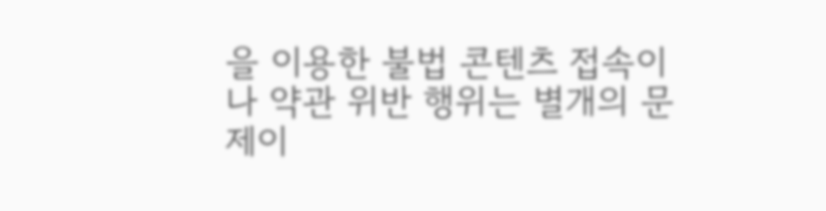을 이용한 불법 콘텐츠 접속이나 약관 위반 행위는 별개의 문제이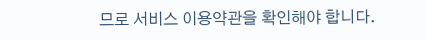므로 서비스 이용약관을 확인해야 합니다.